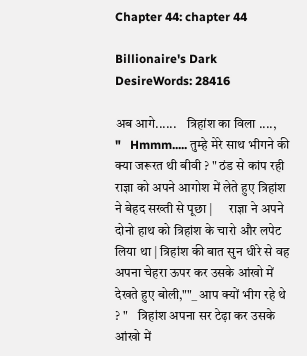Chapter 44: chapter 44

Billionaire's Dark DesireWords: 28416

अब आगे......    त्रिहांश का विला ....,       "   Hmmm..... तुम्हे मेरे साथ भीगने की क्या जरूरत थी बीवी ? " ठंड से कांप रही राज्ञा को अपने आगोश में लेते हुए त्रिहांश ने बेहद सख्ती से पूछा |      राज्ञा ने अपने दोनो हाथ को त्रिहांश के चारो और लपेट लिया था | त्रिहांश की बात सुन धीरे से वह अपना चेहरा ऊपर कर उसके आंखो में देखते हुए बोली,""_ आप क्यों भीग रहे थे ? "    त्रिहांश अपना सर टेढ़ा कर उसके आंखो में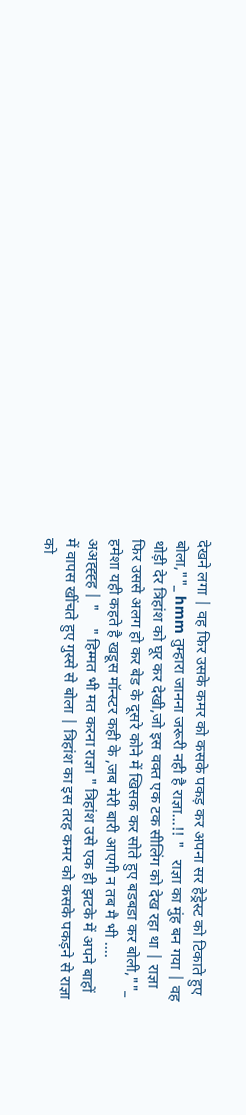देखने लगा | वह फिर उसके कमर को कसके पकड़ कर अपना सर हेड्रेस्ट को टिकाते हुए बोला,""_ hmm तुम्हारा जानना जरूरी नही है राज्ञा...!! "   राज्ञा का मुंह बन गया | वह थोड़ी देर त्रिहांश को घूर कर देखी,जो इस वक्त एक टक सीलिंग को देख रहा था | राज्ञा फिर उससे अलग हो कर बेड के दूसरे कोने में खिसक कर सोते हुए बडबडा कर बोली,""_ हमेशा यही कहते है खडूस मॉन्स्टर कही के ,जब मेरी बारी आएगी न तब मै भी .... अअह्ह्ह्ह | "    " हिम्मत भी मत करना राज्ञा " त्रिहांश उसे एक ही झटके में अपने बाहों में वापस खींचते हुए गुस्से से बोला | त्रिहांश का इस तरह कमर को कसके पकड़ने से राज्ञा को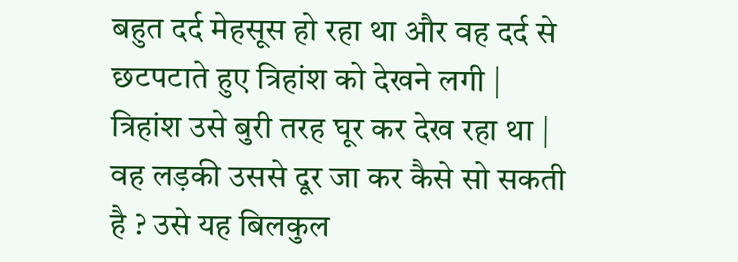बहुत दर्द मेहसूस हो रहा था और वह दर्द से छटपटाते हुए त्रिहांश को देखने लगी |      त्रिहांश उसे बुरी तरह घूर कर देख रहा था | वह लड़की उससे दूर जा कर कैसे सो सकती है ? उसे यह बिलकुल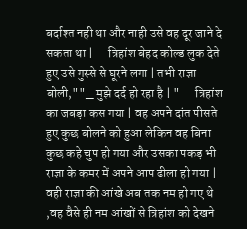बर्दाश्त नही था और नाही उसे वह दूर जाने दे सकता था |      त्रिहांश बेहद कोल्ड लुक देते हुए उसे गुस्से से घूरने लगा | तभी राज्ञा बोली,""_ मुझे दर्द हो रहा है | "      त्रिहांश का जबड़ा कस गया | वह अपने दांत पीसते हुए कुछ बोलने को हुआ लेकिन वह बिना कुछ कहे चुप हो गया और उसका पकड़ भी राज्ञा के कमर में अपने आप ढीला हो गया | वही राज्ञा की आंखे अब तक नम हो गए थे ,वह वैसे ही नम आंखों से त्रिहांश को देखने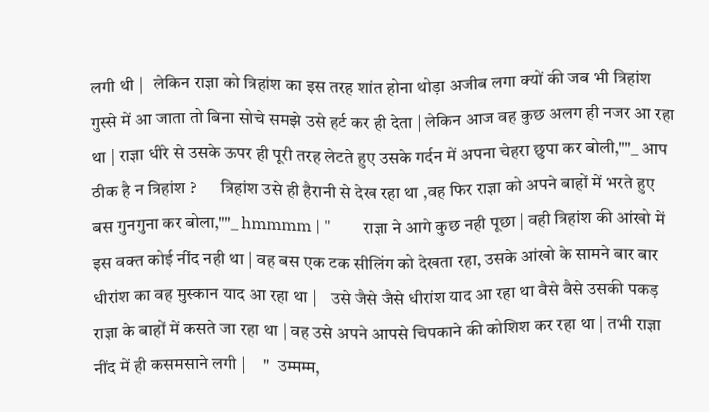लगी थी |   लेकिन राज्ञा को त्रिहांश का इस तरह शांत होना थोड़ा अजीब लगा क्यों की जब भी त्रिहांश गुस्से में आ जाता तो बिना सोचे समझे उसे हर्ट कर ही देता | लेकिन आज वह कुछ अलग ही नजर आ रहा था | राज्ञा धीरे से उसके ऊपर ही पूरी तरह लेटते हुए उसके गर्दन में अपना चेहरा छुपा कर बोली,""_ आप ठीक है न त्रिहांश ?       त्रिहांश उसे ही हैरानी से देख रहा था ,वह फिर राज्ञा को अपने बाहों में भरते हुए बस गुनगुना कर बोला,""_ hmmmm | "        राज्ञा ने आगे कुछ नही पूछा | वही त्रिहांश की आंखो में इस वक्त कोई नींद नही था | वह बस एक टक सीलिंग को देखता रहा, उसके आंखो के सामने बार बार धीरांश का वह मुस्कान याद आ रहा था |    उसे जैसे जैसे धीरांश याद आ रहा था वैसे वैसे उसकी पकड़ राज्ञा के बाहों में कसते जा रहा था | वह उसे अपने आपसे चिपकाने की कोशिश कर रहा था | तभी राज्ञा नींद में ही कसमसाने लगी |     "  उम्मम्म,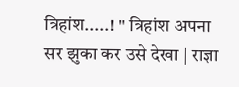त्रिहांश.....! " त्रिहांश अपना सर झुका कर उसे देखा | राज्ञा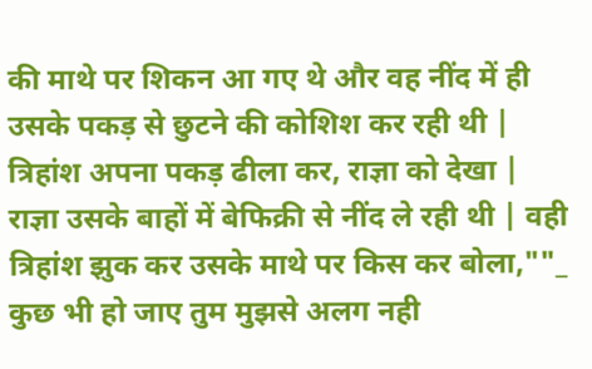की माथे पर शिकन आ गए थे और वह नींद में ही उसके पकड़ से छुटने की कोशिश कर रही थी | त्रिहांश अपना पकड़ ढीला कर, राज्ञा को देखा |      राज्ञा उसके बाहों में बेफिक्री से नींद ले रही थी | वही त्रिहांश झुक कर उसके माथे पर किस कर बोला,""_ कुछ भी हो जाए तुम मुझसे अलग नही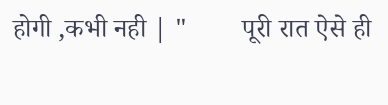होगी ,कभी नही | "        पूरी रात ऐसे ही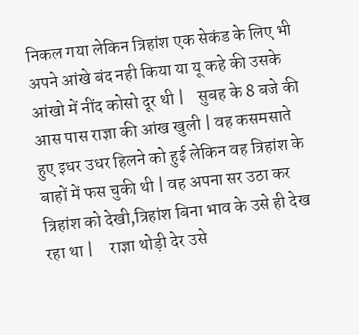निकल गया लेकिन त्रिहांश एक सेकंड के लिए भी अपने आंखे बंद नही किया या यू कहे की उसके आंखो में नींद कोसो दूर थी |    सुबह के 8 बजे की आस पास राज्ञा की आंख खुली | वह कसमसाते हुए इधर उधर हिलने को हुई लेकिन वह त्रिहांश के बाहों में फस चुकी थी | वह अपना सर उठा कर त्रिहांश को देखी,त्रिहांश बिना भाव के उसे ही देख रहा था |     राज्ञा थोड़ी देर उसे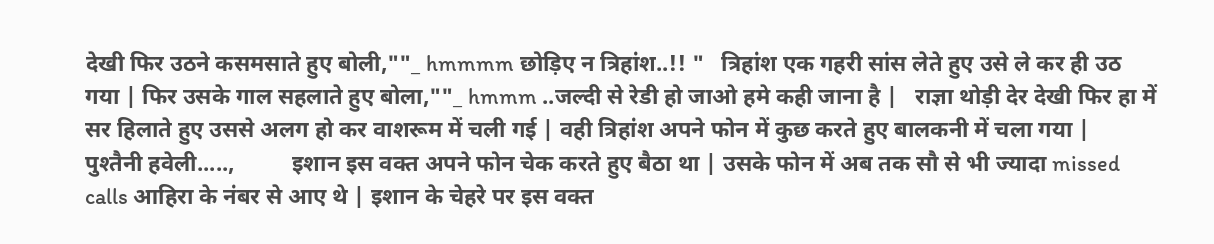देखी फिर उठने कसमसाते हुए बोली,""_ hmmmm छोड़िए न त्रिहांश..!! "   त्रिहांश एक गहरी सांस लेते हुए उसे ले कर ही उठ गया | फिर उसके गाल सहलाते हुए बोला,""_ hmmm ..जल्दी से रेडी हो जाओ हमे कही जाना है |   राज्ञा थोड़ी देर देखी फिर हा में सर हिलाते हुए उससे अलग हो कर वाशरूम में चली गई | वही त्रिहांश अपने फोन में कुछ करते हुए बालकनी में चला गया |   पुश्तैनी हवेली.....,          इशान इस वक्त अपने फोन चेक करते हुए बैठा था | उसके फोन में अब तक सौ से भी ज्यादा missed calls आहिरा के नंबर से आए थे | इशान के चेहरे पर इस वक्त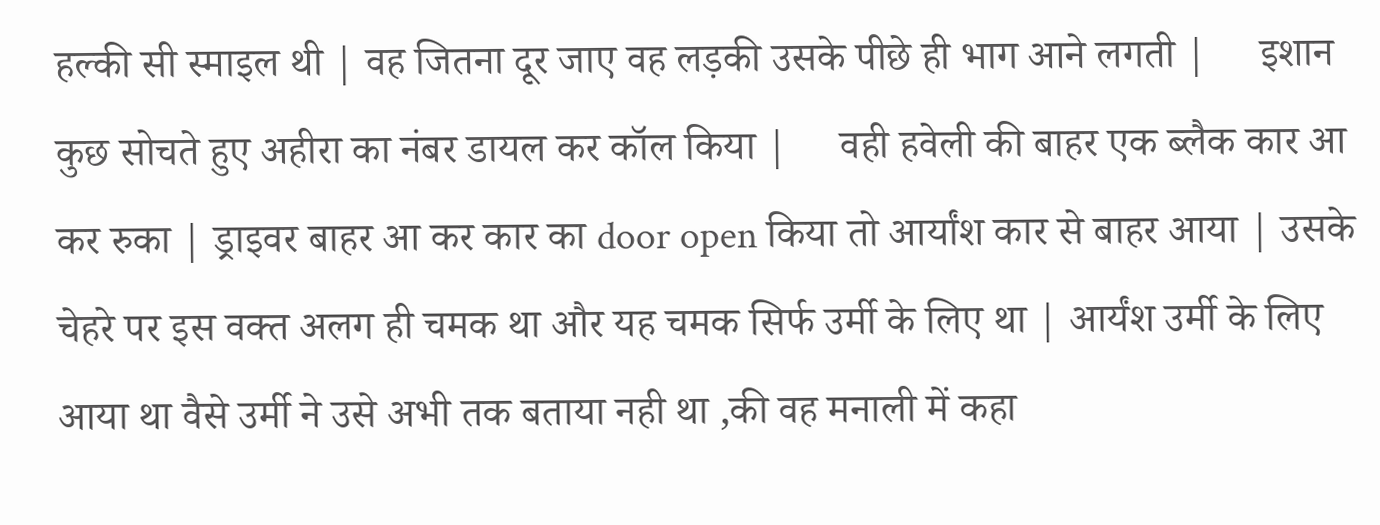हल्की सी स्माइल थी | वह जितना दूर जाए वह लड़की उसके पीछे ही भाग आने लगती |     इशान कुछ सोचते हुए अहीरा का नंबर डायल कर कॉल किया |     वही हवेली की बाहर एक ब्लैक कार आ कर रुका | ड्राइवर बाहर आ कर कार का door open किया तो आर्यांश कार से बाहर आया | उसके चेहरे पर इस वक्त अलग ही चमक था और यह चमक सिर्फ उर्मी के लिए था | आर्यंश उर्मी के लिए आया था वैसे उर्मी ने उसे अभी तक बताया नही था ,की वह मनाली में कहा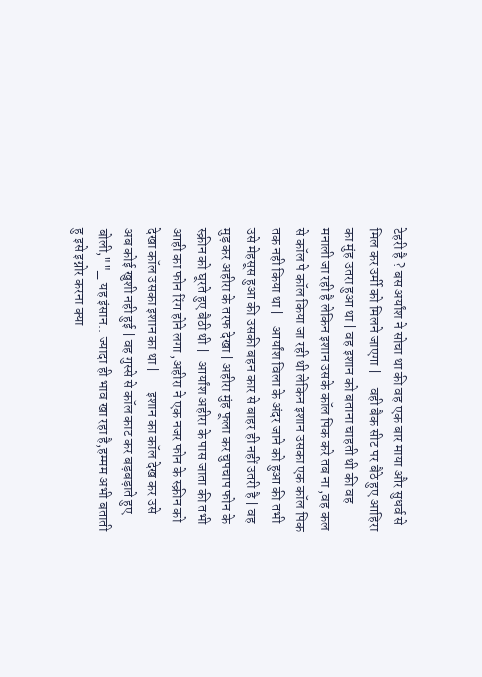टेहरी है ? बस अर्यांश ने सोचा था की वह एक बार माया और सुधर्व से मिल कर उर्मी को मिलने जाएगा |     वही बैक सीट पर बैठे हुए आहिरा का मुंह उतरा हुआ था | वह इशान को बताना चाहती थी की वह मनाली जा रही है लेकिन इशान उसके कॉल पिक करे तब ना ,वह कल से कॉल पे कॉल किया जा रही थी लेकिन इशान उसका एक कॉल पिक तक नही किया था |    आर्यांश विला के अंदर जाने को हुआ की तभी उसे मेहसूस हुआ की उसकी बहन कार से बाहर ही नहीं उतरी है | वह मुड़ कर अहीरा के तरफ देखा | अहीरा मुंह फूला कर चुपचाप फोन के स्क्रीन को घूरते हुए बैठी थी |   आर्यांश अहीरा के पास जाता की तभी आही का फोन रिंग होने लगा ,अहीरा ने एक नजर फोन के स्क्रीन को देखा कॉल उसका इशान का था |       इशान का कॉल देख कर उसे अब कोई खुशी नही हुई | वह गुस्से से कॉल काट कर बड़बड़ाते हुए बोली,""_ यह इंसान.. ज्यादा ही भाव खा रहा है,हम्मम अभी बताती हु इसे इग्नोर करना क्या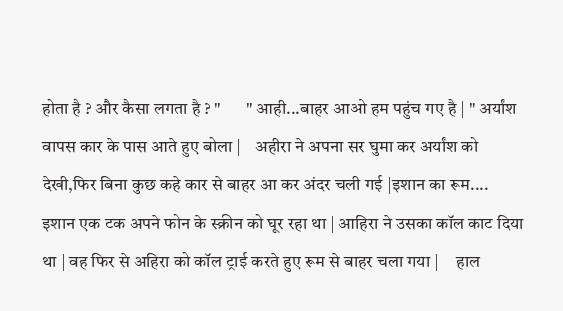होता है ? और कैसा लगता है ? "       " आही...बाहर आओ हम पहुंच गए है | " अर्यांश वापस कार के पास आते हुए बोला |    अहीरा ने अपना सर घुमा कर अर्यांश को देखी,फिर बिना कुछ कहे कार से बाहर आ कर अंदर चली गई |इशान का रूम....       इशान एक टक अपने फोन के स्क्रीन को घूर रहा था | आहिरा ने उसका कॉल काट दिया था | वह फिर से अहिरा को कॉल ट्राई करते हुए रूम से बाहर चला गया |     हाल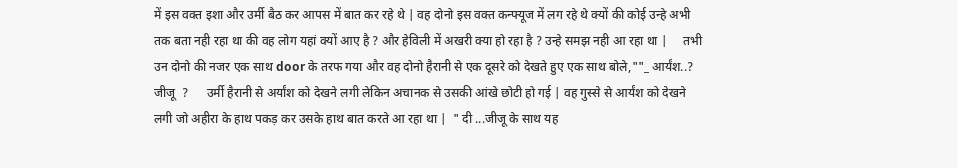में इस वक्त इशा और उर्मी बैठ कर आपस में बात कर रहे थे | वह दोनो इस वक्त कन्फ्यूज में लग रहे थे क्यों की कोई उन्हे अभी तक बता नही रहा था की वह लोग यहां क्यों आए है ? और हेविली में अखरी क्या हो रहा है ? उन्हे समझ नही आ रहा था |     तभी उन दोनो की नजर एक साथ door के तरफ गया और वह दोनो हैरानी से एक दूसरे को देखते हुए एक साथ बोले,""_ आर्यंश..? जीजू  ?      उर्मी हैरानी से अर्यांश को देखने लगी लेकिन अचानक से उसकी आंखे छोटी हो गई | वह गुस्से से आर्यंश को देखने लगी जो अहीरा के हाथ पकड़ कर उसके हाथ बात करते आ रहा था |  " दी ...जीजू के साथ यह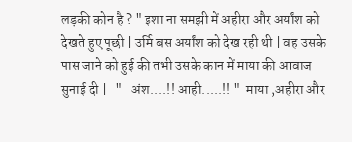लड़की कोन है ? " इशा ना समझी में अहीरा और अर्यांश को देखते हुए पूछी | उर्मि बस अर्यांश को देख रही थी | वह उसके पास जाने को हुई की तभी उसके कान में माया की आवाज सुनाई दी |   "   अंश....!! आही.....!! "  माया ,अहीरा और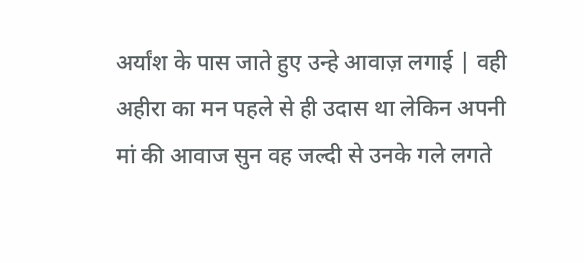अर्यांश के पास जाते हुए उन्हे आवाज़ लगाई | वही अहीरा का मन पहले से ही उदास था लेकिन अपनी मां की आवाज सुन वह जल्दी से उनके गले लगते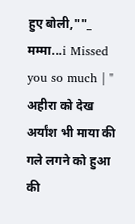हुए बोली,""_ मम्मा...i Missed you so much | "   अहीरा को देख अर्यांश भी माया की गले लगने को हुआ की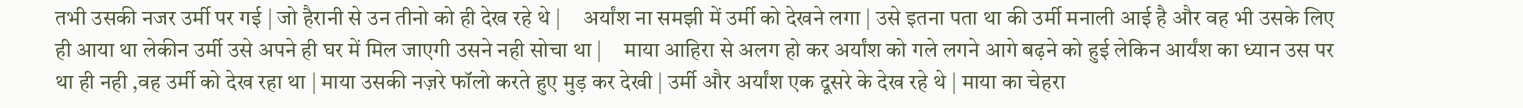तभी उसकी नजर उर्मी पर गई | जो हैरानी से उन तीनो को ही देख रहे थे |     अर्यांश ना समझी में उर्मी को देखने लगा | उसे इतना पता था की उर्मी मनाली आई है और वह भी उसके लिए ही आया था लेकीन उर्मी उसे अपने ही घर में मिल जाएगी उसने नही सोचा था |     माया आहिरा से अलग हो कर अर्यांश को गले लगने आगे बढ़ने को हुई लेकिन आर्यंश का ध्यान उस पर था ही नही ,वह उर्मी को देख रहा था | माया उसकी नज़रे फॉलो करते हुए मुड़ कर देखी | उर्मी और अर्यांश एक दूसरे के देख रहे थे | माया का चेहरा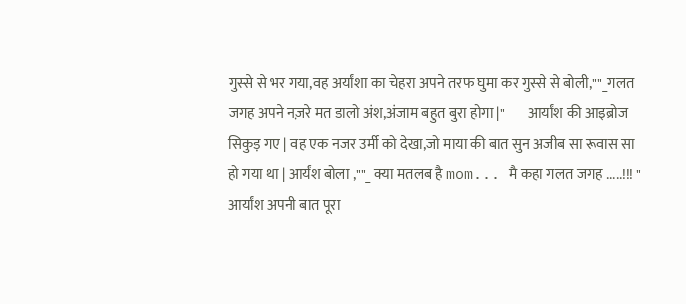गुस्से से भर गया,वह अर्यांशा का चेहरा अपने तरफ घुमा कर गुस्से से बोली,""_गलत जगह अपने नज़रे मत डालो अंश,अंजाम बहुत बुरा होगा |"        आर्यांश की आइब्रोज सिकुड़ गए | वह एक नजर उर्मी को देखा,जो माया की बात सुन अजीब सा रूवास सा हो गया था | आर्यंश बोला ,""_ क्या मतलब है mom... मै कहा गलत जगह .....!!! "  आर्यांश अपनी बात पूरा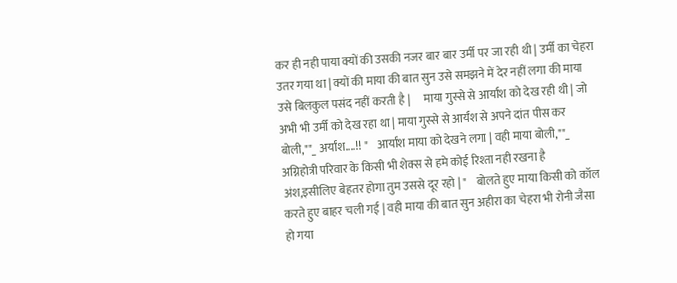कर ही नही पाया क्यों की उसकी नजर बार बार उर्मी पर जा रही थी | उर्मी का चेहरा उतर गया था | क्यों की माया की बात सुन उसे समझने में देर नहीं लगा की माया उसे बिलकुल पसंद नहीं करती है |      माया गुस्से से आर्यांश को देख रही थी | जो अभी भी उर्मी को देख रहा था | माया गुस्से से आर्यंश से अपने दांत पीस कर बोली,""_ अर्यांश....!! "    आर्यांश माया को देखने लगा | वही माया बोली,""_ अग्निहोत्री परिवार के किसी भी शेक्स से हमे कोई रिश्ता नही रखना है अंश,इसीलिए बेहतर होगा तुम उससे दूर रहो | "    बोलते हुए माया किसी को कॉल करते हुए बाहर चली गई | वही माया की बात सुन अहीरा का चेहरा भी रोनी जैसा हो गया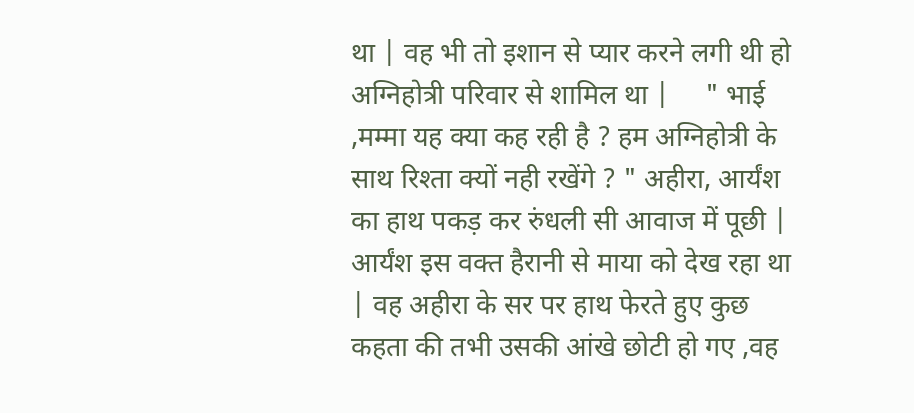था | वह भी तो इशान से प्यार करने लगी थी हो अग्निहोत्री परिवार से शामिल था |     " भाई ,मम्मा यह क्या कह रही है ? हम अग्निहोत्री के साथ रिश्ता क्यों नही रखेंगे ? " अहीरा, आर्यंश का हाथ पकड़ कर रुंधली सी आवाज में पूछी | आर्यंश इस वक्त हैरानी से माया को देख रहा था | वह अहीरा के सर पर हाथ फेरते हुए कुछ कहता की तभी उसकी आंखे छोटी हो गए ,वह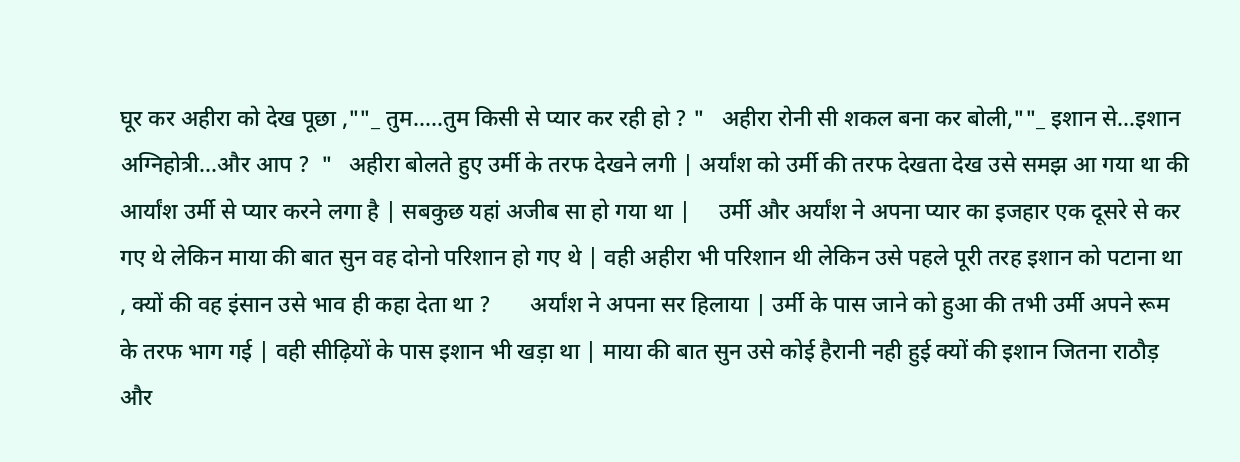घूर कर अहीरा को देख पूछा ,""_ तुम.....तुम किसी से प्यार कर रही हो ? "   अहीरा रोनी सी शकल बना कर बोली,""_ इशान से...इशान अग्निहोत्री...और आप ?  "   अहीरा बोलते हुए उर्मी के तरफ देखने लगी | अर्यांश को उर्मी की तरफ देखता देख उसे समझ आ गया था की आर्यांश उर्मी से प्यार करने लगा है | सबकुछ यहां अजीब सा हो गया था |     उर्मी और अर्यांश ने अपना प्यार का इजहार एक दूसरे से कर गए थे लेकिन माया की बात सुन वह दोनो परिशान हो गए थे | वही अहीरा भी परिशान थी लेकिन उसे पहले पूरी तरह इशान को पटाना था , क्यों की वह इंसान उसे भाव ही कहा देता था ?       अर्यांश ने अपना सर हिलाया | उर्मी के पास जाने को हुआ की तभी उर्मी अपने रूम के तरफ भाग गई | वही सीढ़ियों के पास इशान भी खड़ा था | माया की बात सुन उसे कोई हैरानी नही हुई क्यों की इशान जितना राठौड़ और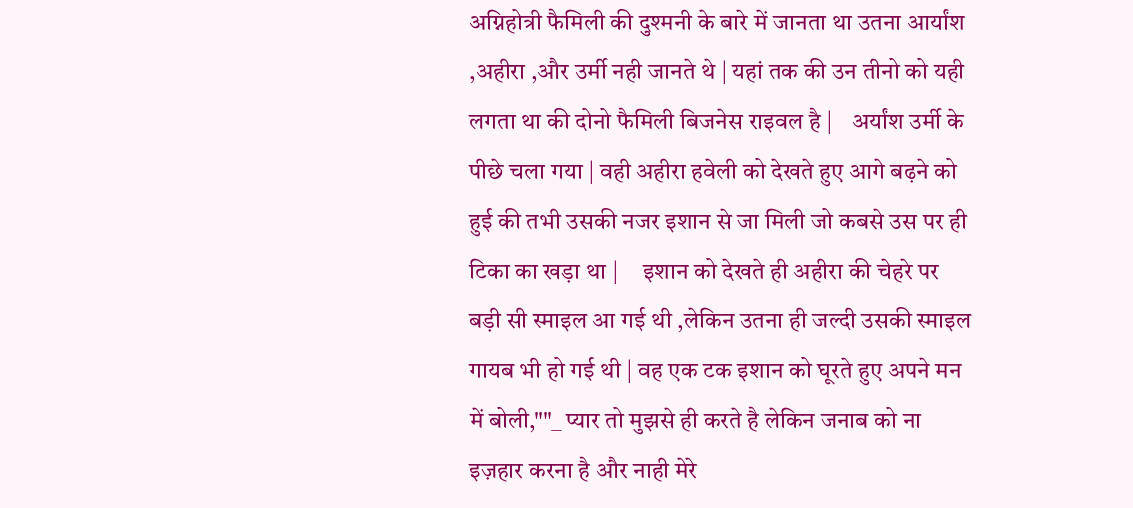अग्निहोत्री फैमिली की दुश्मनी के बारे में जानता था उतना आर्यांश ,अहीरा ,और उर्मी नही जानते थे | यहां तक की उन तीनो को यही लगता था की दोनो फैमिली बिजनेस राइवल है |    अर्यांश उर्मी के पीछे चला गया | वही अहीरा हवेली को देखते हुए आगे बढ़ने को हुई की तभी उसकी नजर इशान से जा मिली जो कबसे उस पर ही टिका का खड़ा था |     इशान को देखते ही अहीरा की चेहरे पर बड़ी सी स्माइल आ गई थी ,लेकिन उतना ही जल्दी उसकी स्माइल गायब भी हो गई थी | वह एक टक इशान को घूरते हुए अपने मन में बोली,""_ प्यार तो मुझसे ही करते है लेकिन जनाब को ना इज़हार करना है और नाही मेरे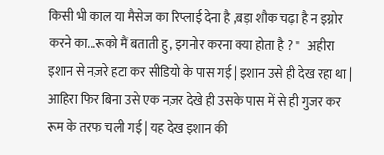किसी भी काल या मैसेज का रिप्लाई देना है ,बड़ा शौक चढ़ा है न इग्नोर करने का...रूको मैं बताती हु, इगनोर करना क्या होता है ? "   अहीरा इशान से नज़रे हटा कर सीडियो के पास गई | इशान उसे ही देख रहा था | आहिरा फिर बिना उसे एक नज़र देखे ही उसके पास में से ही गुजर कर रूम के तरफ चली गई | यह देख इशान की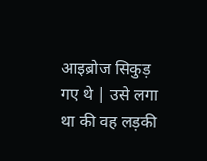आइब्रोज सिकुड़ गए थे | उसे लगा था की वह लड़की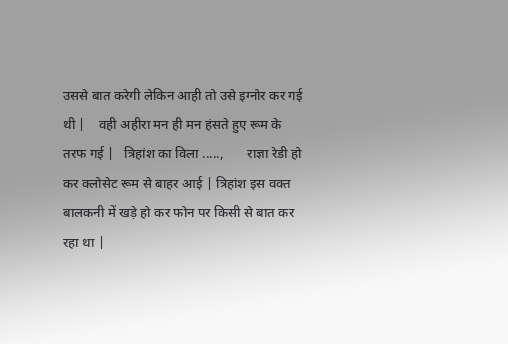उससे बात करेगी लेकिन आही तो उसे इग्नोर कर गई थी |    वही अहीरा मन ही मन हंसते हुए रूम के तरफ गई |   त्रिहांश का विला .....,       राज्ञा रेडी हो कर क्लोसेट रूम से बाहर आई | त्रिहांश इस वक्त बालकनी में खड़े हो कर फोन पर किसी से बात कर रहा था |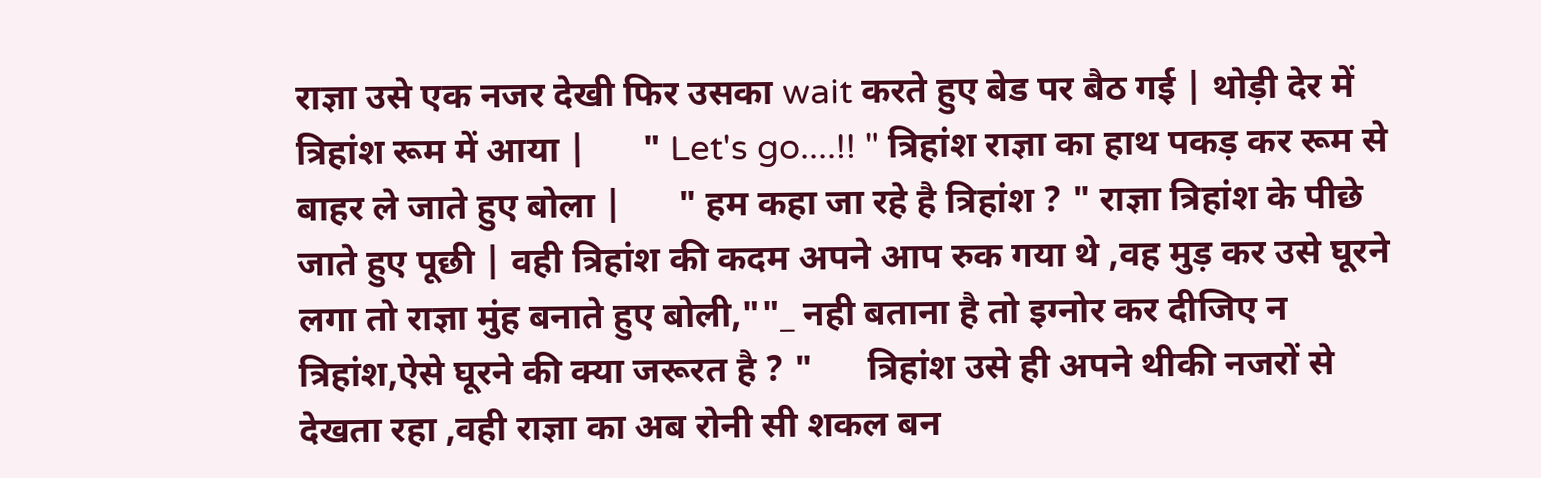राज्ञा उसे एक नजर देखी फिर उसका wait करते हुए बेड पर बैठ गई | थोड़ी देर में त्रिहांश रूम में आया |      " Let's go....!! " त्रिहांश राज्ञा का हाथ पकड़ कर रूम से बाहर ले जाते हुए बोला |      " हम कहा जा रहे है त्रिहांश ? " राज्ञा त्रिहांश के पीछे जाते हुए पूछी | वही त्रिहांश की कदम अपने आप रुक गया थे ,वह मुड़ कर उसे घूरने लगा तो राज्ञा मुंह बनाते हुए बोली,""_ नही बताना है तो इग्नोर कर दीजिए न त्रिहांश,ऐसे घूरने की क्या जरूरत है ? "      त्रिहांश उसे ही अपने थीकी नजरों से देखता रहा ,वही राज्ञा का अब रोनी सी शकल बन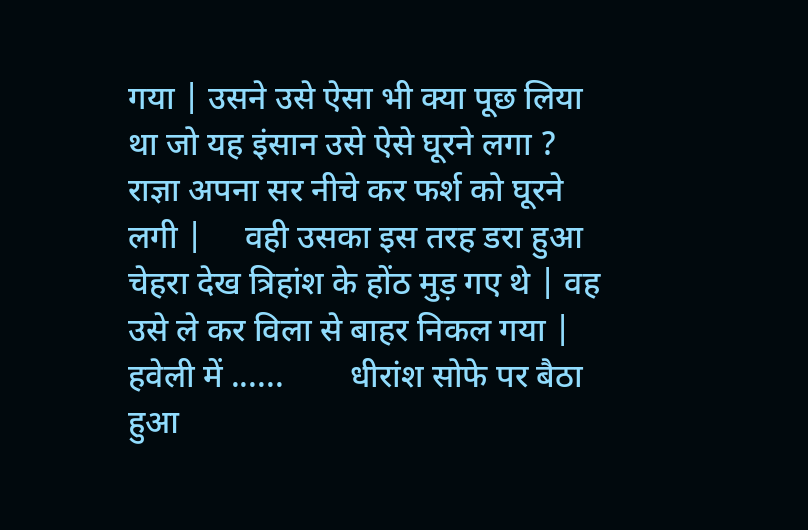गया | उसने उसे ऐसा भी क्या पूछ लिया था जो यह इंसान उसे ऐसे घूरने लगा ? राज्ञा अपना सर नीचे कर फर्श को घूरने लगी |     वही उसका इस तरह डरा हुआ चेहरा देख त्रिहांश के होंठ मुड़ गए थे | वह उसे ले कर विला से बाहर निकल गया |    हवेली में ......        धीरांश सोफे पर बैठा हुआ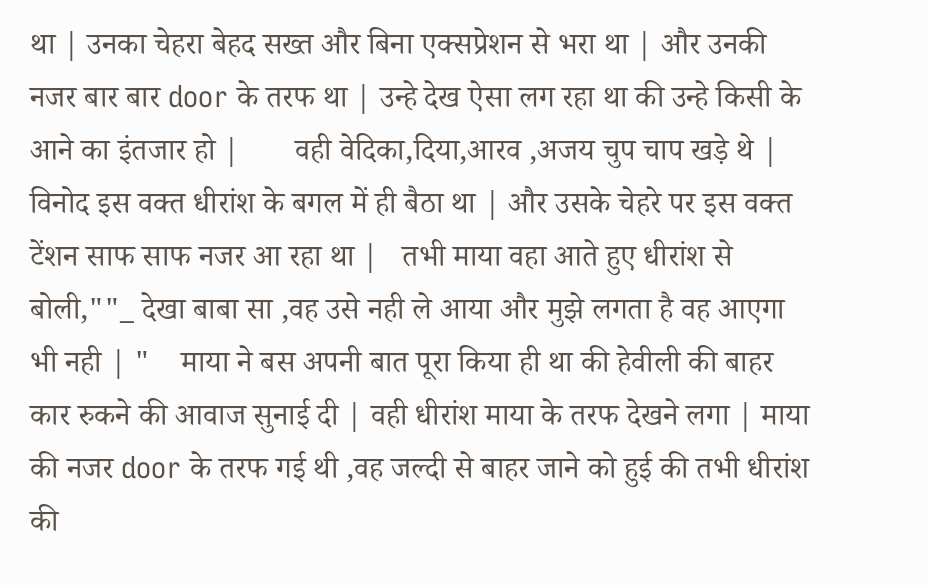था | उनका चेहरा बेहद सख्त और बिना एक्सप्रेशन से भरा था | और उनकी नजर बार बार door के तरफ था | उन्हे देख ऐसा लग रहा था की उन्हे किसी के आने का इंतजार हो |       वही वेदिका,दिया,आरव ,अजय चुप चाप खड़े थे | विनोद इस वक्त धीरांश के बगल में ही बैठा था | और उसके चेहरे पर इस वक्त टेंशन साफ साफ नजर आ रहा था |   तभी माया वहा आते हुए धीरांश से बोली,""_ देखा बाबा सा ,वह उसे नही ले आया और मुझे लगता है वह आएगा भी नही | "    माया ने बस अपनी बात पूरा किया ही था की हेवीली की बाहर कार रुकने की आवाज सुनाई दी | वही धीरांश माया के तरफ देखने लगा | माया की नजर door के तरफ गई थी ,वह जल्दी से बाहर जाने को हुई की तभी धीरांश की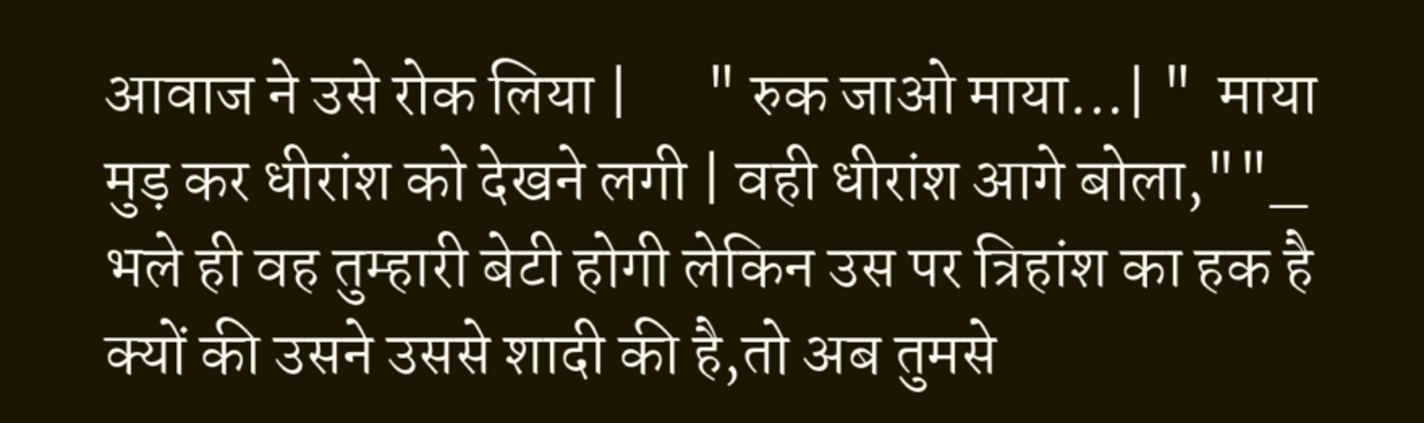आवाज ने उसे रोक लिया |      " रुक जाओ माया...| "  माया मुड़ कर धीरांश को देखने लगी | वही धीरांश आगे बोला,""_ भले ही वह तुम्हारी बेटी होगी लेकिन उस पर त्रिहांश का हक है क्यों की उसने उससे शादी की है,तो अब तुमसे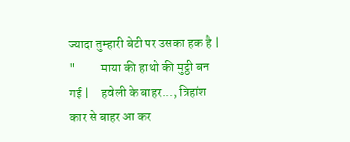ज्यादा तुम्हारी बेटी पर उसका हक है | "          माया की हाथो की मुट्ठी बन गई |     हवेली के बाहर..., त्रिहांश कार से बाहर आ कर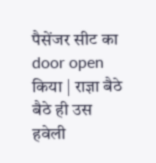पैसेंजर सीट का door open किया | राज्ञा बैठे बैठे ही उस हवेली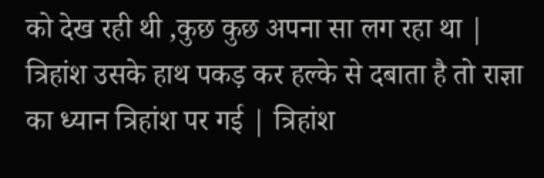को देख रही थी ,कुछ कुछ अपना सा लग रहा था |      त्रिहांश उसके हाथ पकड़ कर हल्के से दबाता है तो राज्ञा का ध्यान त्रिहांश पर गई | त्रिहांश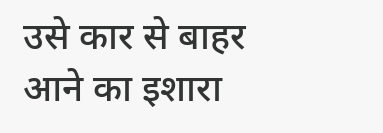उसे कार से बाहर आने का इशारा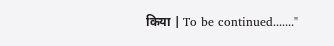किया | To be continued......."